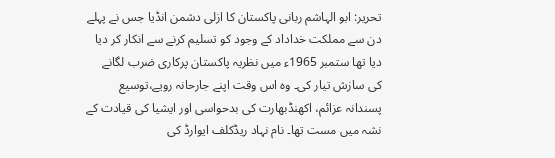تحریر: ابو الہاشم ربانی پاکستان کا ازلی دشمن انڈیا جس نے پہلے دن سے مملکت خداداد کے وجود کو تسلیم کرنے سے انکار کر دیا دیا تھا ستمبر 1965ء میں نظریہ پاکستان پرکاری ضرب لگانے کی سازش تیار کی۔ وہ اس وقت اپنے جارحانہ رویے،توسیع پسندانہ عزائم، اکھنڈبھارت کی بدحواسی اور ایشیا کی قیادت کے نشہ میں مست تھا۔ نام نہاد ریڈکلف ایوارڈ کی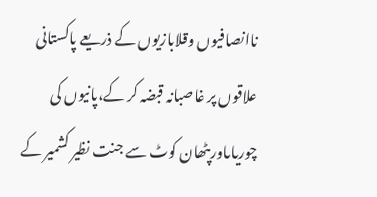ناانصافیوں وقلابازیوں کے ذریعے پاکستانی علاقوں پر غاصبانہ قبضہ کر کے،پانیوں کی چوریاںاورپٹھان کوٹ سے جنت نظیر کشمیر کے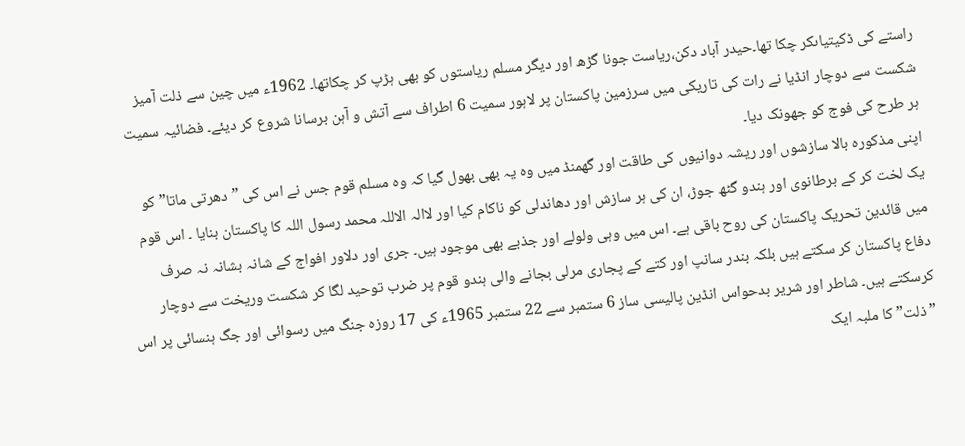راستے کی ڈکیتیاںکر چکا تھا۔حیدر آباد دکن،ریاست جونا گڑھ اور دیگر مسلم ریاستوں کو بھی ہڑپ کر چکاتھا۔ 1962ء میں چین سے ذلت آمیز شکست سے دوچار انڈیا نے رات کی تاریکی میں سرزمین پاکستان پر لاہور سمیت 6 اطراف سے آتش و آہن برسانا شروع کر دیئے۔ فضائیہ سمیت ہر طرح کی فوج کو جھونک دیا۔
اپنی مذکورہ بالا سازشوں اور ریشہ دوانیوں کی طاقت اور گھمنڈ میں وہ یہ بھی بھول گیا کہ وہ مسلم قوم جس نے اس کی ”دھرتی ماتا” کو یک لخت کر کے برطانوی اور ہندو گٹھ جوڑ، ان کی ہر سازش اور دھاندلی کو ناکام کیا اور لاالہ الاللہ محمد رسول اللہ کا پاکستان بنایا ۔ اس قوم میں قائدین تحریک پاکستان کی روح باقی ہے۔ اس میں وہی ولولے اور جذبے بھی موجود ہیں۔ جری اور دلاور افواج کے شانہ بشانہ نہ صرف دفاع پاکستان کر سکتے ہیں بلکہ بندر سانپ اور کتے کے پجاری مرلی بجانے والی ہندو قوم پر ضرب توحید لگا کر شکست وریخت سے دوچار کرسکتے ہیں۔ شاطر اور شریر بدحواس انڈین پالیسی ساز 6 ستمبر سے 22 ستمبر 1965ء کی 17 روزہ جنگ میں رسوائی اور جگ ہنسائی پر اس ”ذلت” کا ملبہ ایک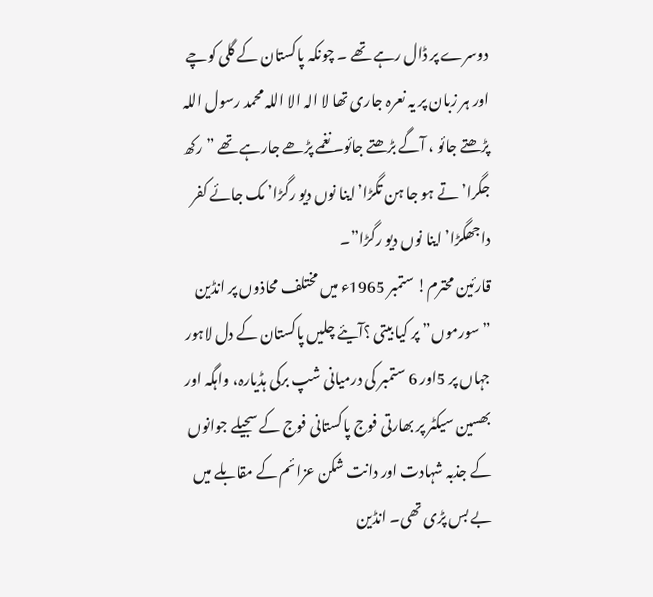دوسرے پر ڈال رہے تھے ۔ چونکہ پاکستان کے گلی کوچے اور ہر زبان پر یہ نعرہ جاری تھا لا الہ الا اللہ محمد رسول اللہ پڑھتے جائو ، آگے بڑھتے جائو۔ نغمے پڑھے جارہے تھے ” رکھ جگرا’ تے ہو جا ہن تگڑا’اینا نوں دیو رگڑا’ مک جائے کفر داجھگڑا’ اینا نوں دیو رگڑا”۔
قارئین محترم! ستمبر 1965ء میں مختلف محاذوں پر انڈین ”سورموں” پر کیا بیتی ؟آیئے چلیں پاکستان کے دل لاہور جہاں پر 5اور 6 ستمبر کی درمیانی شپ برکی ہڈیارہ، واہگہ اور بھسین سیکٹر پر بھارتی فوج پاکستانی فوج کے سجیلے جوانوں کے جذبہ شہادت اور دانت شکن عزائم کے مقابلے میں بے بس پڑی تھی۔ انڈین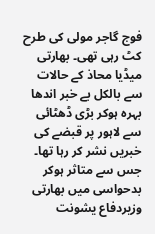فوج گاجر مولی کی طرح کٹ رہی تھی۔ بھارتی میڈیا محاذ کے حالات سے بالکل بے خبر اندھا بہرہ ہوکر بڑی ڈھٹائی سے لاہور پر قبضے کی خبریں نشر کر رہا تھا۔ جس سے متاثر ہوکر بدحواسی میں بھارتی وزیردفاع یشونت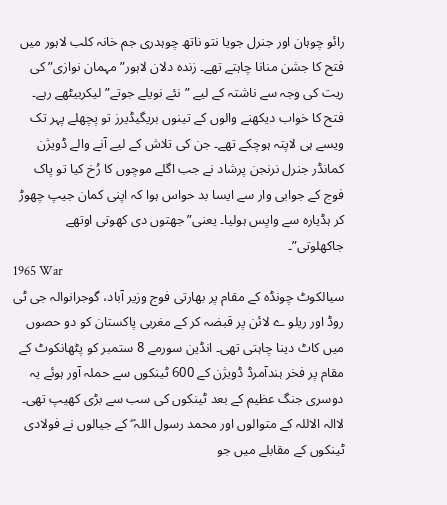رائو چوہان اور جنرل جویا نتو ناتھ چوہدری جم خانہ کلب لاہور میں فتح کا جشن منانا چاہتے تھے۔ زندہ دلان لاہور” مہمان نوازی” کی ریت کی وجہ سے ناشتہ کے لیے ”نئے نویلے جوتے” لیکربیٹھے رہے۔ فتح کا خواب دیکھنے والوں کے تینوں بریگیڈیرز تو پچھلے پہر تک ویسے ہی لاپتہ ہوچکے تھے۔ جن کی تلاش کے لیے آنے والے ڈویژن کمانڈر جنرل نرنجن پرشاد نے جب اگلے موچوں کا رُخ کیا تو پاک فوج کے جوابی وار سے ایسا بد حواس ہوا کہ اپنی کمان جیپ چھوڑ کر ہڈیارہ سے واپس ہولیا۔ یعنی”جھتوں دی کھوتی اوتھے جاکھلوتی”۔
1965 War
سیالکوٹ چونڈہ کے مقام پر بھارتی فوج وزیر آباد، گوجرانوالہ جی ٹی روڈ اور ریلو ے لائن پر قبضہ کر کے مغربی پاکستان کو دو حصوں میں کاٹ دینا چاہتی تھی۔ انڈین سورمے 8 ستمبر کو پٹھانکوٹ کے مقام پر فخر ہندآمرڈ ڈویژن کے 600 ٹینکوں سے حملہ آور ہوئے یہ دوسری جنگ عظیم کے بعد ٹینکوں کی سب سے بڑی کھیپ تھی۔ لاالہ الاللہ کے متوالوں اور محمد رسول اللہ ۖ کے جیالوں نے فولادی ٹینکوں کے مقابلے میں جو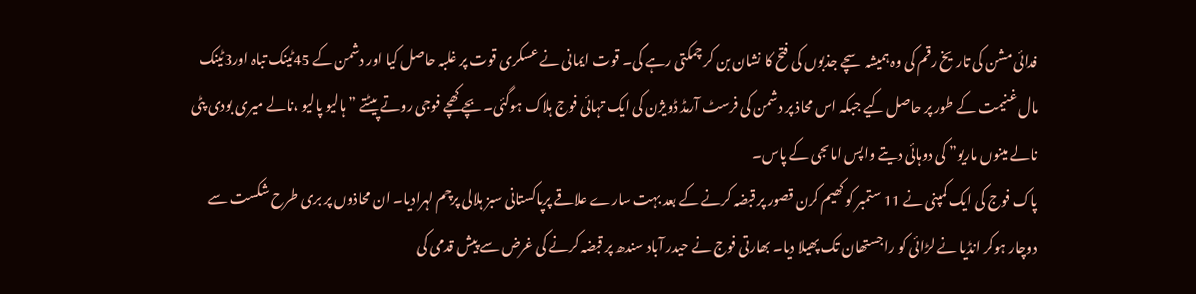فدائی مشن کی تاریخ رقم کی وہ ہمیشہ سچے جذبوں کی فتح کا نشان بن کر چمکتی رہے گی۔ قوت ایمانی نے عسکری قوت پر غلبہ حاصل کیا اور دشمن کے 45ٹینک تباہ اور3ٹینک مال غنیمت کے طور پر حاصل کیے جبکہ اس محاذ پر دشمن کی فرسٹ آرمڈ ڈویژن کی ایک تہائی فوج ہلاک ہوگئی۔ بچے کھچے فوجی روتے پیٹتے ” ہالیو پالیو ،نالے میری بودی پٹی نالے مینوں ماریو” کی دوہائی دیتے واپس اماںجی کے پاس۔
پاک فوج کی ایک کمپنی نے 11 ستمبر کو کھیم کرن قصور پر قبضہ کرنے کے بعد بہت سارے علاقے پرپاکستانی سبز ہلالی پرچم لہرادیا۔ ان محاذوں پر بری طرح شکست سے دوچار ہوکر انڈیا نے لڑائی کو راجستھان تک پھیلا دیا۔ بھارتی فوج نے حیدر آباد سندھ پر قبضہ کرنے کی غرض سے پیش قدمی کی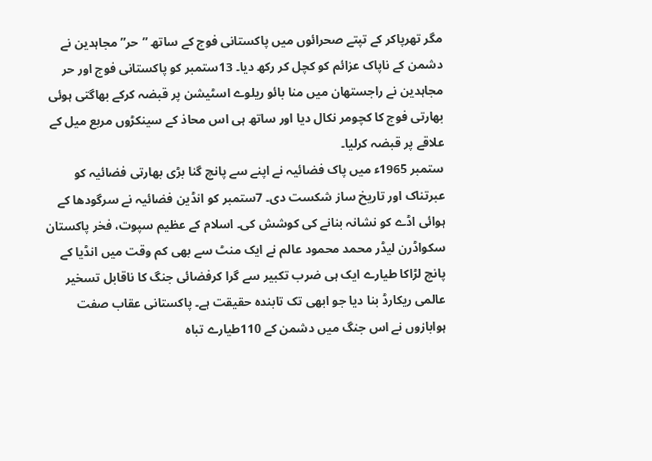مگر تھرپاکر کے تپتے صحرائوں میں پاکستانی فوج کے ساتھ ”حر” مجاہدین نے دشمن کے ناپاک عزائم کو کچل کر رکھ دیا۔ 13ستمبر کو پاکستانی فوج اور حر مجاہدین نے راجستھان میں منا بائو ریلوے اسٹیشن پر قبضہ کرکے بھاگتی ہوئی بھارتی فوج کا کچومر نکال دیا اور ساتھ ہی اس محاذ کے سینکڑوں مربع میل کے علاقے پر قبضہ کرلیا۔
ستمبر 1965ء میں پاک فضائیہ نے اپنے سے پانچ گنا بڑی بھارتی فضائیہ کو عبرتناک اور تاریخ ساز شکست دی۔ 7ستمبر کو انڈین فضائیہ نے سرگودھا کے ہوائی اڈے کو نشانہ بنانے کی کوشش کی۔ اسلام کے عظیم سپوت، فخر پاکستان سکواڈرن لیڈر محمد محمود عالم نے ایک منٹ سے بھی کم وقت میں انڈیا کے پانچ لڑاکا طیارے ایک ہی ضرب تکبیر سے گرا کرفضائی جنگ کا ناقابل تسخیر عالمی ریکارڈ بنا دیا جو ابھی تک تابندہ حقیقت ہے۔ پاکستانی عقاب صفت ہوابازوں نے اس جنگ میں دشمن کے 110طیارے تباہ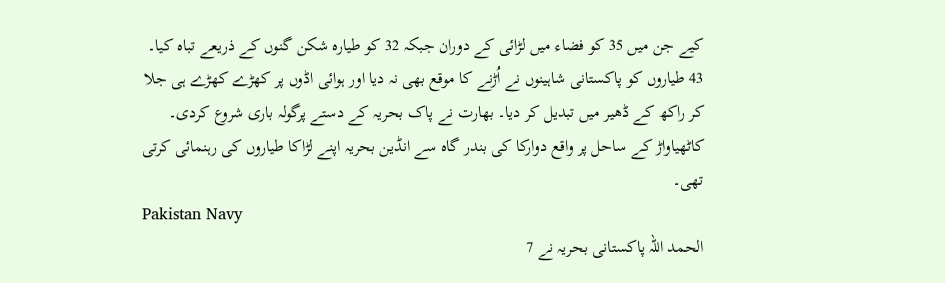کیے جن میں 35 کو فضاء میں لڑائی کے دوران جبکہ 32 کو طیارہ شکن گنوں کے ذریعے تباہ کیا۔ 43 طیاروں کو پاکستانی شاہینوں نے اُڑنے کا موقع بھی نہ دیا اور ہوائی اڈوں پر کھڑے کھڑے ہی جلا کر راکھ کے ڈھیر میں تبدیل کر دیا۔ بھارت نے پاک بحریہ کے دستے پرگولہ باری شروع کردی۔ کاٹھیاواڑ کے ساحل پر واقع دوارکا کی بندر گاہ سے انڈین بحریہ اپنے لڑاکا طیاروں کی رہنمائی کرتی تھی۔
Pakistan Navy
الحمد اللہ پاکستانی بحریہ نے 7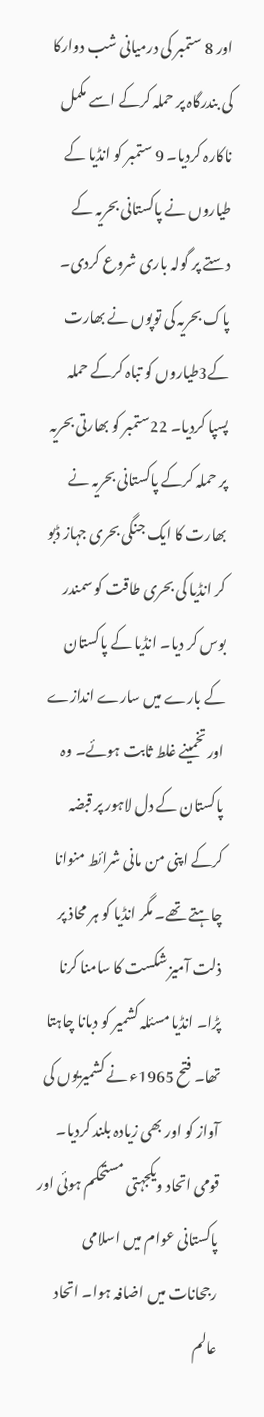اور 8 ستمبر کی درمیانی شب دوارکا کی بندرگاہ پر حملہ کرکے اسے مکمل ناکارہ کردیا۔ 9 ستمبر کو انڈیا کے طیاروں نے پاکستانی بحریہ کے دستے پر گولہ باری شروع کردی۔ پاک بحریہ کی توپوں نے بھارت کے3طیاروں کو تباہ کرکے حملہ پسپا کردیا۔ 22ستمبر کو بھارتی بحریہ پر حملہ کرکے پاکستانی بحریہ نے بھارت کا ایک جنگی بحری جہاز ڈبو کر انڈیا کی بحری طاقت کو سمندر بوس کر دیا۔ انڈیا کے پاکستان کے بارے میں سارے اندازے اور تخمینے غلط ثابت ہوئے۔ وہ پاکستان کے دل لاہور پر قبضہ کرکے اپنی من مانی شرائط منوانا چاہتے تھے۔ مگر انڈیا کو ہر محاذ پر ذلت آمیز شکست کا سامنا کرنا پڑا۔ انڈیا مسئلہ کشمیر کو دبانا چاہتا تھا۔ فتح 1965ء نے کشمیریوں کی آواز کو اور بھی زیادہ بلند کردیا۔ قومی اتحاد ویکجہتی مستحکم ہوئی اور پاکستانی عوام میں اسلامی رجحانات میں اضافہ ہوا۔ اتحاد عالم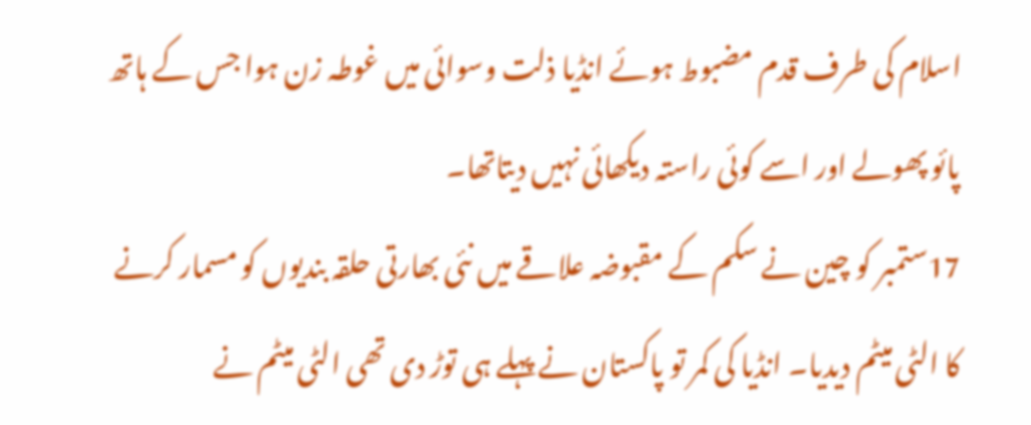اسلام کی طرف قدم مضبوط ہوئے انڈیا ذلت وسوائی میں غوطہ زن ہوا جس کے ہاتھ پائو پھولے اور اسے کوئی راستہ دیکھائی نہیں دیتاتھا۔
17ستمبر کو چین نے سکم کے مقبوضہ علاقے میں نئی بھارتی حلقہ بندیوں کو مسمار کرنے کا الٹی میٹم دیدیا۔ انڈیا کی کمر تو پاکستان نے پہلے ہی توڑ دی تھی الٹی میٹم نے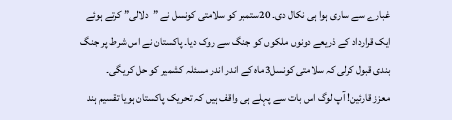غبارے سے ساری ہوا ہی نکال دی۔ 20ستمبر کو سلامتی کونسل نے ”دلالی” کرتے ہوئے ایک قرارداد کے ذریعے دونوں ملکوں کو جنگ سے روک دیا۔ پاکستان نے اس شرط پر جنگ بندی قبول کرلی کہ سلامتی کونسل3ماہ کے اندر اندر مسئلہ کشمیر کو حل کریگی۔
معزز قارئین! آپ لوگ اس بات سے پہلے ہی واقف ہیں کہ تحریک پاکستان ہویا تقسیم ہند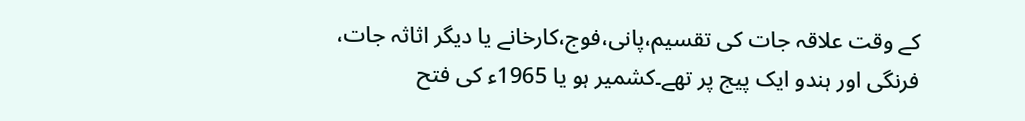کے وقت علاقہ جات کی تقسیم،پانی،فوج،کارخانے یا دیگر اثاثہ جات، فرنگی اور ہندو ایک پیج پر تھے۔کشمیر ہو یا 1965ء کی فتح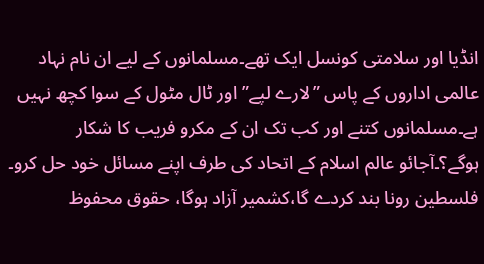انڈیا اور سلامتی کونسل ایک تھے۔مسلمانوں کے لیے ان نام نہاد عالمی اداروں کے پاس ”لارے لپے” اور ٹال مٹول کے سوا کچھ نہیں ہے۔مسلمانوں کتنے اور کب تک ان کے مکرو فریب کا شکار ہوگے؟۔آجائو عالم اسلام کے اتحاد کی طرف اپنے مسائل خود حل کرو۔ فلسطین رونا بند کردے گا،کشمیر آزاد ہوگا، حقوق محفوظ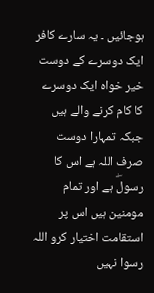ہوجائیں ۔ یہ سارے کافر ایک دوسرے کے دوست خیر خواہ ایک دوسرے کا کام کرنے والے ہیں جبکہ تمہارا دوست صرف اللہ ہے اس کا رسولۖ ہے اور تمام مومنین ہیں اس پر استقامت اختیار کرو اللہ رسوا نہیں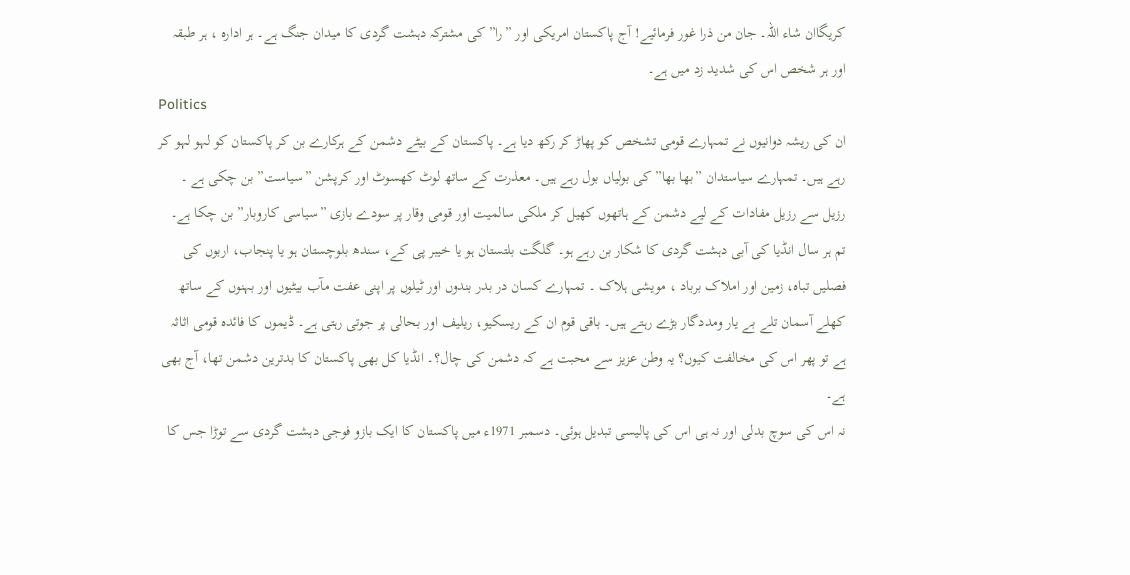کریگاان شاء اللہ۔ جان من ذرا غور فرمائیے! آج پاکستان امریکی اور ”را” کی مشترکہ دہشت گردی کا میدان جنگ ہے۔ ہر ادارہ ، ہر طبقہ اور ہر شخص اس کی شدید زد میں ہے۔
Politics
ان کی ریشہ دوانیوں نے تمہارے قومی تشخص کو پھاڑ کر رکھ دیا ہے۔ پاکستان کے بیٹے دشمن کے ہرکارے بن کر پاکستان کو لہو لہو کر رہے ہیں۔ تمہارے سیاستدان ”بھا بھا” کی بولیاں بول رہے ہیں۔ معذرت کے ساتھ لوٹ کھسوٹ اور کرپشن ”سیاست” بن چکی ہے ۔ رزیل سے رزیل مفادات کے لیے دشمن کے ہاتھوں کھیل کر ملکی سالمیت اور قومی وقار پر سودے بازی ”سیاسی کاروبار” بن چکا ہے۔ تم ہر سال انڈیا کی آبی دہشت گردی کا شکار بن رہے ہو۔ گلگت بلتستان ہو یا خیبر پی کے، سندھ بلوچستان ہو یا پنجاب، اربوں کی فصلیں تباہ، زمین اور املاک برباد ، مویشی ہلاک ۔ تمہارے کسان در بدر بندوں اور ٹیلوں پر اپنی عفت مآب بیٹیوں اور بہنوں کے ساتھ کھلے آسمان تلے بے یار ومددگار بڑے رہتے ہیں۔ باقی قوم ان کے ریسکیو، ریلیف اور بحالی پر جوتی رہتی ہے۔ ڈیموں کا فائدہ قومی اثاثہ ہے تو پھر اس کی مخالفت کیوں؟ یہ وطن عزیز سے محبت ہے کہ دشمن کی چال؟۔ انڈیا کل بھی پاکستان کا بدترین دشمن تھا، آج بھی ہے۔
نہ اس کی سوچ بدلی اور نہ ہی اس کی پالیسی تبدیل ہوئی۔ دسمبر 1971ء میں پاکستان کا ایک بازو فوجی دہشت گردی سے توڑا جس کا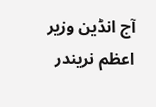آج انڈین وزیر اعظم نریندر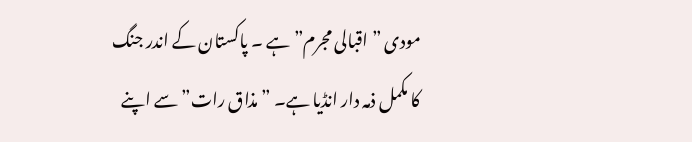مودی ” اقبالی مجرم” ہے ۔ پاکستان کے اندر جنگ کا مکمل ذمہ دار انڈیا ہے۔ ”مذاق رات” سے اپنے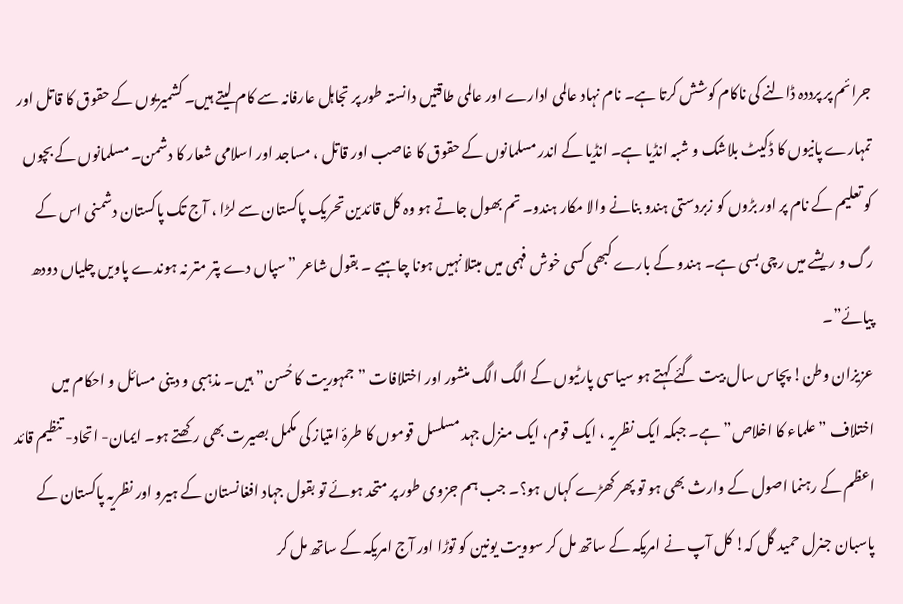جرائم پر پرددہ ڈالنے کی ناکام کوشش کرتا ہے۔ نام نہاد عالمی ادارے اور عالمی طاقتیں دانستہ طور پر تجاہل عارفانہ سے کام لیتے ہیں۔ کشمیریوں کے حقوق کا قاتل اور تمہارے پانیوں کا ڈکیٹ بلاشک و شبہ انڈیا ہے۔ انڈیا کے اندر مسلمانوں کے حقوق کا غاصب اور قاتل ، مساجد اور اسلامی شعار کا دشمن۔ مسلمانوں کے بچوں کو تعلیم کے نام پر اور بڑوں کو زبردستی ہندو بنانے والا مکار ہندو۔ تم بھول جاتے ہو وہ کل قائدین تحریک پاکستان سے لڑا ، آج تک پاکستان دشمنی اس کے رگ و ریشے میں رچی بسی ہے۔ ہندو کے بارے کبھی کسی خوش فہمی میں مبتلا نہیں ہونا چاہیے ۔ بقول شاعر ”سپاں دے پتر متر نہ ہوندے پاویں چلیاں دودھ پیائے”۔
عزیزان وطن! پچاس سال بیت گئے کہتے ہو سیاسی پارٹیوں کے الگ الگ منشور اور اختلافات ”جمہوریت کا حُسن” ہیں۔ مذہبی و دینی مسائل و احکام میں اختلاف ”علماء کا اخلاص” ہے۔ جبکہ ایک نظریہ ، ایک قوم، ایک منزل جہد مسلسل قوموں کا طرۂ امتیاز کی مکمل بصیرت بھی رکھتے ہو۔ ایمان- اتحاد- تنظیم قائد اعظم کے رہنما اصول کے وارث بھی ہو تو پھر کھڑے کہاں ہو؟۔ جب ہم جزوی طور پر متحد ہوئے تو بقول جہاد افغانستان کے ہیرو اور نظریہ پاکستان کے پاسبان جنرل حمید گل کہ! کل آپ نے امریکہ کے ساتھ مل کر سوویت یونین کو توڑا اور آج امریکہ کے ساتھ مل کر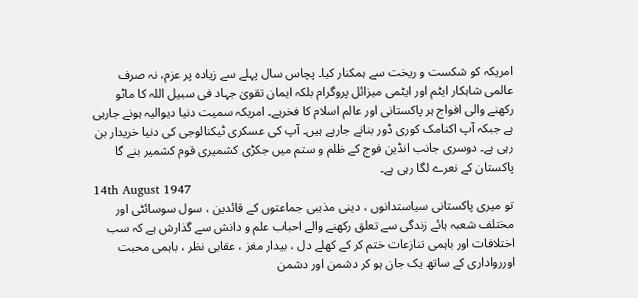امریکہ کو شکست و ریخت سے ہمکنار کیا۔ پچاس سال پہلے سے زیادہ پر عزم، نہ صرف عالمی شاہکار ایٹم اور ایٹمی میزائل پروگرام بلکہ ایمان تقویٰ جہاد فی سبیل اللہ کا ماٹو رکھنے والی افواج ہر پاکستانی اور عالم اسلام کا فخرہے۔ امریکہ سمیت دنیا دیوالیہ ہونے جارہی ہے جبکہ آپ اکنامک کوری ڈور بنانے جارہے ہیں۔ آپ کی عسکری ٹیکنالوجی کی دنیا خریدار بن رہی ہے۔ دوسری جانب انڈین فوج کے ظلم و ستم میں جکڑی کشمیری قوم کشمیر بنے گا پاکستان کے نعرے لگا رہی ہے۔
14th August 1947
تو میری پاکستانی سیاستدانوں ، دینی مذہبی جماعتوں کے قائدین ، سول سوسائٹی اور مختلف شعبہ ہائے زندگی سے تعلق رکھنے والے احباب علم و دانش سے گذارش ہے کہ سب اختلافات اور باہمی تنازعات ختم کر کے کھلے دل ، بیدار مغز ، عقابی نظر ، باہمی محبت اوررواداری کے ساتھ یک جان ہو کر دشمن اور دشمن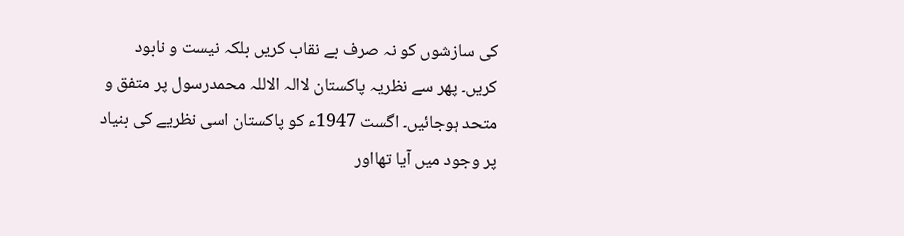کی سازشوں کو نہ صرف بے نقاب کریں بلکہ نیست و نابود کریں۔ پھر سے نظریہ پاکستان لاالہ الاللہ محمدرسول پر متفق و متحد ہوجائیں۔ اگست 1947ء کو پاکستان اسی نظریے کی بنیاد پر وجود میں آیا تھااور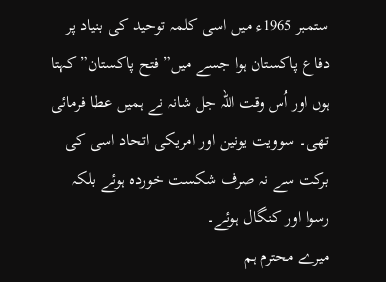ستمبر 1965ء میں اسی کلمہ توحید کی بنیاد پر دفاع پاکستان ہوا جسے میں” فتح پاکستان”کہتا ہوں اور اُس وقت اللہ جل شانہ نے ہمیں عطا فرمائی تھی۔ سوویت یونین اور امریکی اتحاد اسی کی برکت سے نہ صرف شکست خوردہ ہوئے بلکہ رسوا اور کنگال ہوئے۔
میرے محترم ہم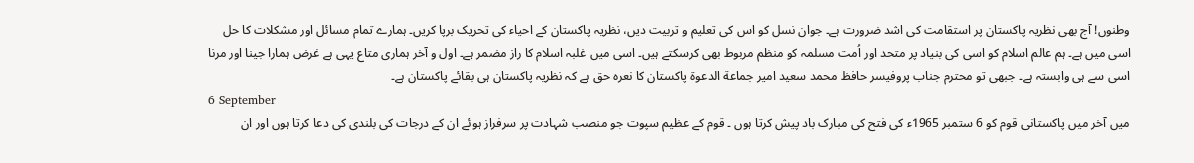وطنوں! آج بھی نظریہ پاکستان پر استقامت کی اشد ضرورت ہے۔ جوان نسل کو اس کی تعلیم و تربیت دیں، نظریہ پاکستان کے احیاء کی تحریک برپا کریں۔ ہمارے تمام مسائل اور مشکلات کا حل اسی میں ہے۔ ہم عالم اسلام کو اسی کی بنیاد پر متحد اور اُمت مسلمہ کو منظم مربوط بھی کرسکتے ہیں۔ اسی میں غلبہ اسلام کا راز مضمر ہے۔ اول و آخر ہماری متاع یہی ہے غرض ہمارا جینا اور مرنا اسی سے ہی وابستہ ہے۔ جبھی تو محترم جناب پروفیسر حافظ محمد سعید امیر جماعة الدعوة پاکستان کا نعرہ حق ہے کہ نظریہ پاکستان ہی بقائے پاکستان ہے۔
6 September
میں آخر میں پاکستانی قوم کو 6 ستمبر 1965ء کی فتح کی مبارک باد پیش کرتا ہوں ۔ قوم کے عظیم سپوت جو منصب شہادت پر سرفراز ہوئے ان کے درجات کی بلندی کی دعا کرتا ہوں اور ان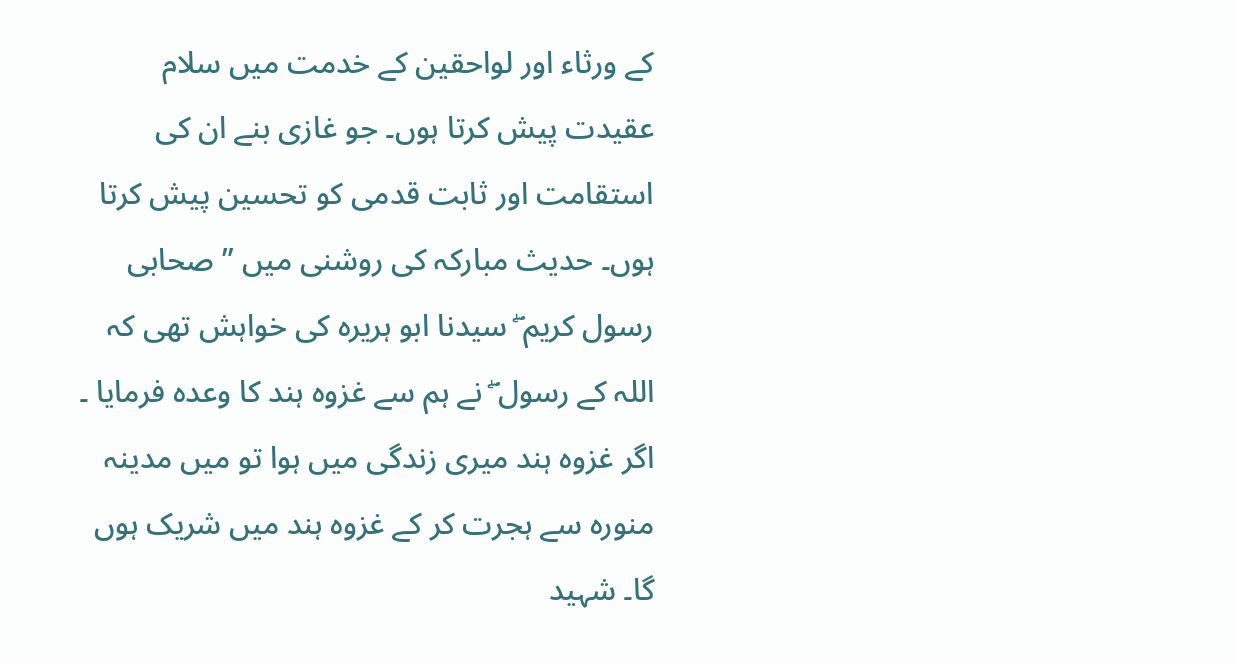کے ورثاء اور لواحقین کے خدمت میں سلام عقیدت پیش کرتا ہوں۔ جو غازی بنے ان کی استقامت اور ثابت قدمی کو تحسین پیش کرتا ہوں۔ حدیث مبارکہ کی روشنی میں ” صحابی رسول کریم ۖ سیدنا ابو ہریرہ کی خواہش تھی کہ اللہ کے رسول ۖ نے ہم سے غزوہ ہند کا وعدہ فرمایا ۔ اگر غزوہ ہند میری زندگی میں ہوا تو میں مدینہ منورہ سے ہجرت کر کے غزوہ ہند میں شریک ہوں گا۔ شہید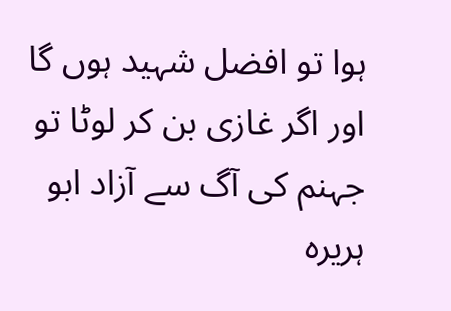ہوا تو افضل شہید ہوں گا اور اگر غازی بن کر لوٹا تو جہنم کی آگ سے آزاد ابو ہریرہ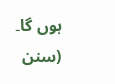ہوں گا۔ (سنن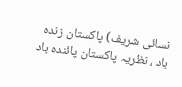نسائی شریف) پاکستان زندہ باد ، نظریہ پاکستان پائندہ باد